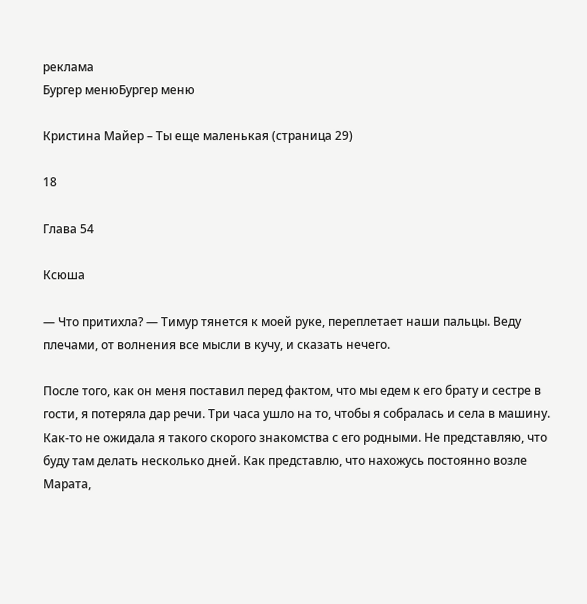реклама
Бургер менюБургер меню

Кристина Майер – Ты еще маленькая (страница 29)

18

Глава 54

Ксюша

— Что притихла? — Тимур тянется к моей руке, переплетает наши пальцы. Веду плечами, от волнения все мысли в кучу, и сказать нечего.

После того, как он меня поставил перед фактом, что мы едем к его брату и сестре в гости, я потеряла дар речи. Три часа ушло на то, чтобы я собралась и села в машину. Как-то не ожидала я такого скорого знакомства с его родными. Не представляю, что буду там делать несколько дней. Как представлю, что нахожусь постоянно возле Марата,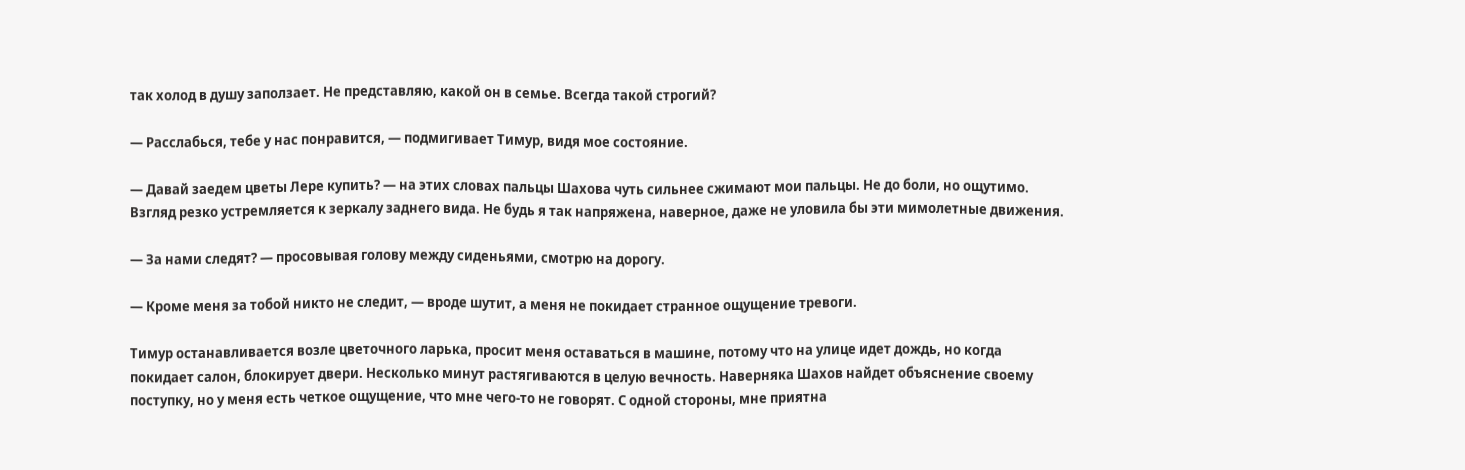так холод в душу заползает. Не представляю, какой он в семье. Всегда такой строгий?

— Расслабься, тебе у нас понравится, — подмигивает Тимур, видя мое состояние.

— Давай заедем цветы Лере купить? — на этих словах пальцы Шахова чуть сильнее сжимают мои пальцы. Не до боли, но ощутимо. Взгляд резко устремляется к зеркалу заднего вида. Не будь я так напряжена, наверное, даже не уловила бы эти мимолетные движения.

— За нами следят? — просовывая голову между сиденьями, смотрю на дорогу.

— Кроме меня за тобой никто не следит, — вроде шутит, а меня не покидает странное ощущение тревоги.

Тимур останавливается возле цветочного ларька, просит меня оставаться в машине, потому что на улице идет дождь, но когда покидает салон, блокирует двери. Несколько минут растягиваются в целую вечность. Наверняка Шахов найдет объяснение своему поступку, но у меня есть четкое ощущение, что мне чего-то не говорят. С одной стороны, мне приятна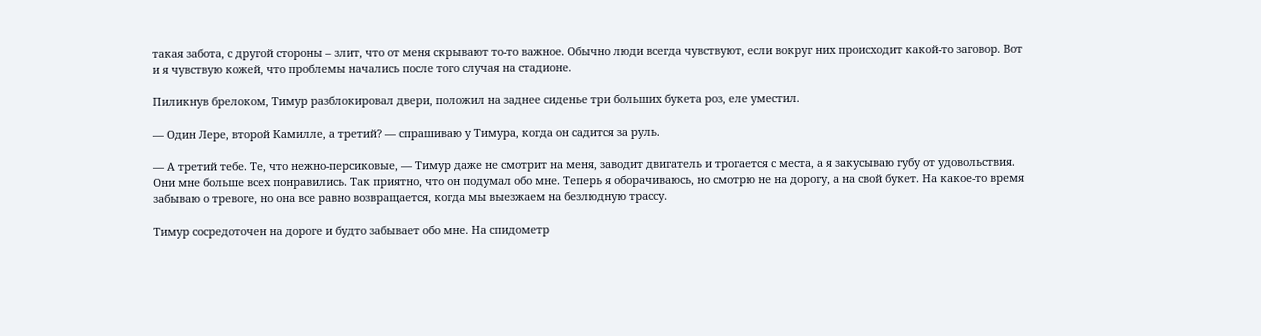такая забота, с другой стороны – злит, что от меня скрывают то-то важное. Обычно люди всегда чувствуют, если вокруг них происходит какой-то заговор. Вот и я чувствую кожей, что проблемы начались после того случая на стадионе.

Пиликнув брелоком, Тимур разблокировал двери, положил на заднее сиденье три больших букета роз, еле уместил.

— Один Лере, второй Камилле, а третий? — спрашиваю у Тимура, когда он садится за руль.

— А третий тебе. Те, что нежно-персиковые, — Тимур даже не смотрит на меня, заводит двигатель и трогается с места, а я закусываю губу от удовольствия. Они мне больше всех понравились. Так приятно, что он подумал обо мне. Теперь я оборачиваюсь, но смотрю не на дорогу, а на свой букет. На какое-то время забываю о тревоге, но она все равно возвращается, когда мы выезжаем на безлюдную трассу.

Тимур сосредоточен на дороге и будто забывает обо мне. На спидометр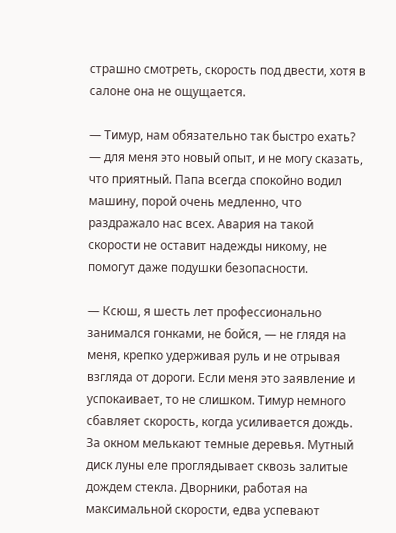страшно смотреть, скорость под двести, хотя в салоне она не ощущается.

— Тимур, нам обязательно так быстро ехать? — для меня это новый опыт, и не могу сказать, что приятный. Папа всегда спокойно водил машину, порой очень медленно, что раздражало нас всех. Авария на такой скорости не оставит надежды никому, не помогут даже подушки безопасности.

— Ксюш, я шесть лет профессионально занимался гонками, не бойся, — не глядя на меня, крепко удерживая руль и не отрывая взгляда от дороги. Если меня это заявление и успокаивает, то не слишком. Тимур немного сбавляет скорость, когда усиливается дождь. За окном мелькают темные деревья. Мутный диск луны еле проглядывает сквозь залитые дождем стекла. Дворники, работая на максимальной скорости, едва успевают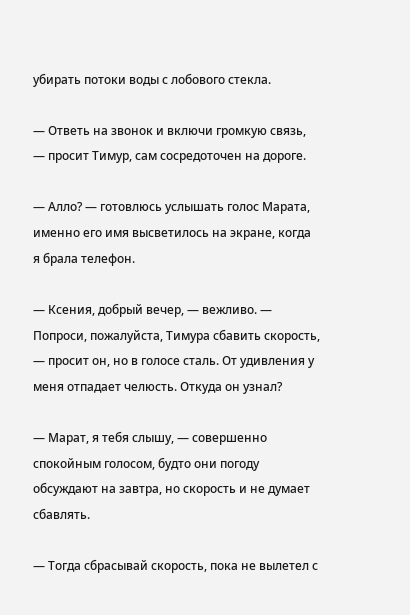убирать потоки воды с лобового стекла.

— Ответь на звонок и включи громкую связь, — просит Тимур, сам сосредоточен на дороге.

— Алло? — готовлюсь услышать голос Марата, именно его имя высветилось на экране, когда я брала телефон.

— Ксения, добрый вечер, — вежливо. — Попроси, пожалуйста, Тимура сбавить скорость, — просит он, но в голосе сталь. От удивления у меня отпадает челюсть. Откуда он узнал?

— Марат, я тебя слышу, — совершенно спокойным голосом, будто они погоду обсуждают на завтра, но скорость и не думает сбавлять.

— Тогда сбрасывай скорость, пока не вылетел с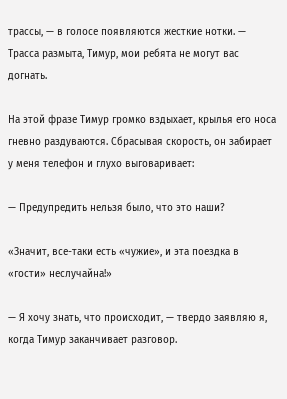трассы, — в голосе появляются жесткие нотки. — Трасса размыта, Тимур, мои ребята не могут вас догнать.

На этой фразе Тимур громко вздыхает, крылья его носа гневно раздуваются. Сбрасывая скорость, он забирает у меня телефон и глухо выговаривает:

— Предупредить нельзя было, что это наши?

«Значит, все-таки есть «чужие», и эта поездка в «гости» неслучайна!»

— Я хочу знать, что происходит, — твердо заявляю я, когда Тимур заканчивает разговор.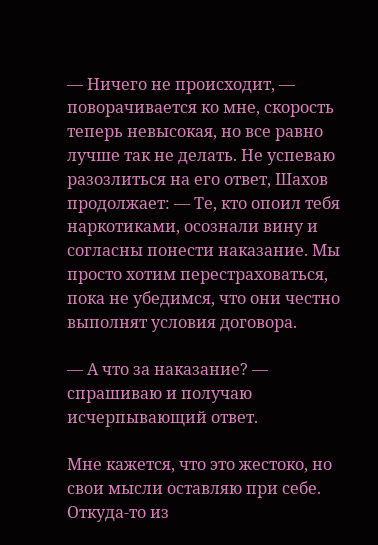— Ничего не происходит, — поворачивается ко мне, скорость теперь невысокая, но все равно лучше так не делать. Не успеваю разозлиться на его ответ, Шахов продолжает: — Те, кто опоил тебя наркотиками, осознали вину и согласны понести наказание. Мы просто хотим перестраховаться, пока не убедимся, что они честно выполнят условия договора.

— А что за наказание? — спрашиваю и получаю исчерпывающий ответ.

Мне кажется, что это жестоко, но свои мысли оставляю при себе. Откуда-то из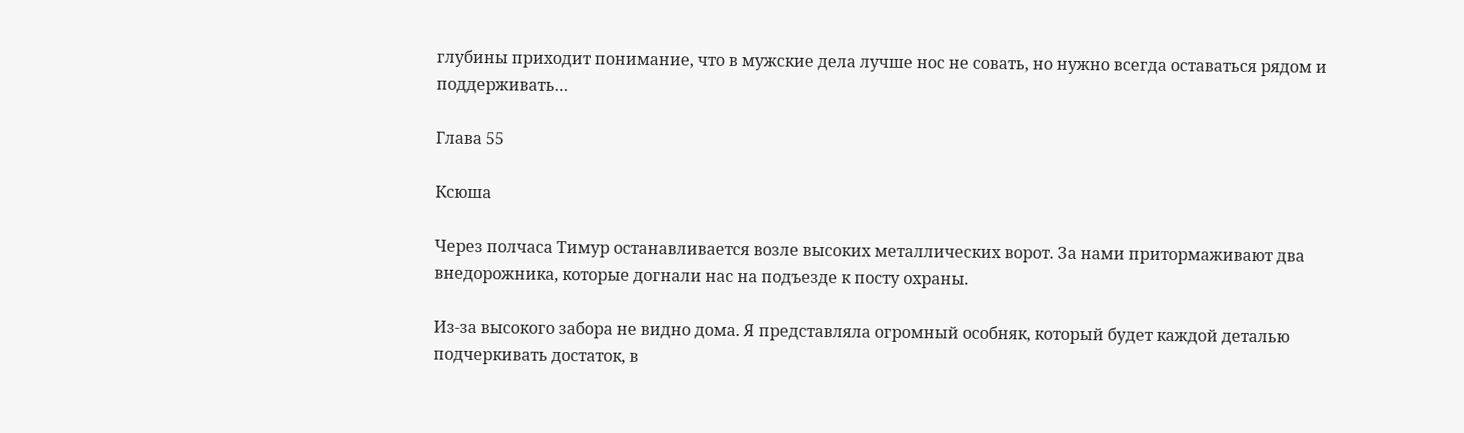глубины приходит понимание, что в мужские дела лучше нос не совать, но нужно всегда оставаться рядом и поддерживать…

Глава 55

Ксюша

Через полчаса Тимур останавливается возле высоких металлических ворот. За нами притормаживают два внедорожника, которые догнали нас на подъезде к посту охраны.

Из-за высокого забора не видно дома. Я представляла огромный особняк, который будет каждой деталью подчеркивать достаток, в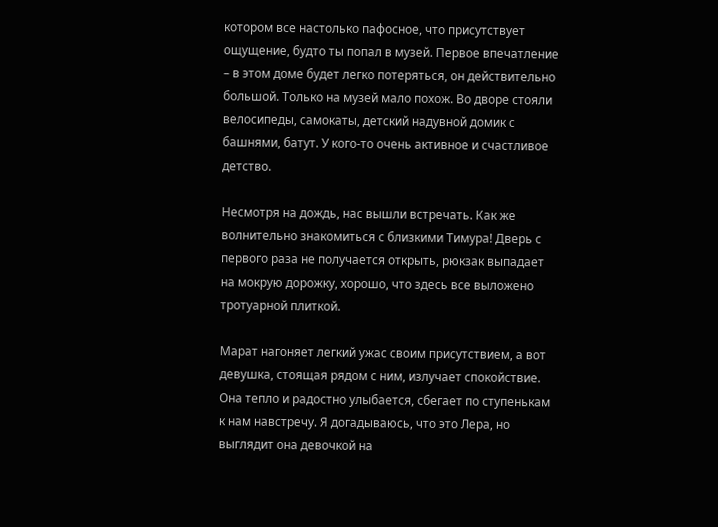котором все настолько пафосное, что присутствует ощущение, будто ты попал в музей. Первое впечатление – в этом доме будет легко потеряться, он действительно большой. Только на музей мало похож. Во дворе стояли велосипеды, самокаты, детский надувной домик с башнями, батут. У кого-то очень активное и счастливое детство.

Несмотря на дождь, нас вышли встречать. Как же волнительно знакомиться с близкими Тимура! Дверь с первого раза не получается открыть, рюкзак выпадает на мокрую дорожку, хорошо, что здесь все выложено тротуарной плиткой.

Марат нагоняет легкий ужас своим присутствием, а вот девушка, стоящая рядом с ним, излучает спокойствие. Она тепло и радостно улыбается, сбегает по ступенькам к нам навстречу. Я догадываюсь, что это Лера, но выглядит она девочкой на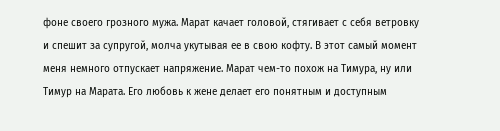фоне своего грозного мужа. Марат качает головой, стягивает с себя ветровку и спешит за супругой, молча укутывая ее в свою кофту. В этот самый момент меня немного отпускает напряжение. Марат чем-то похож на Тимура, ну или Тимур на Марата. Его любовь к жене делает его понятным и доступным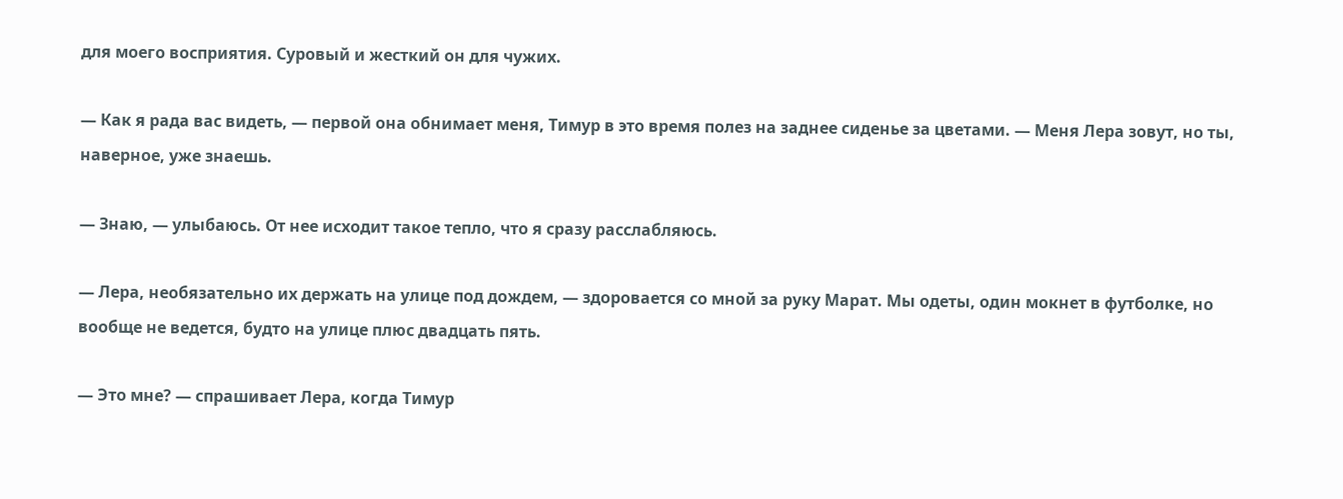для моего восприятия. Суровый и жесткий он для чужих.

— Как я рада вас видеть, — первой она обнимает меня, Тимур в это время полез на заднее сиденье за цветами. — Меня Лера зовут, но ты, наверное, уже знаешь.

— Знаю, — улыбаюсь. От нее исходит такое тепло, что я сразу расслабляюсь.

— Лера, необязательно их держать на улице под дождем, — здоровается со мной за руку Марат. Мы одеты, один мокнет в футболке, но вообще не ведется, будто на улице плюс двадцать пять.

— Это мне? — спрашивает Лера, когда Тимур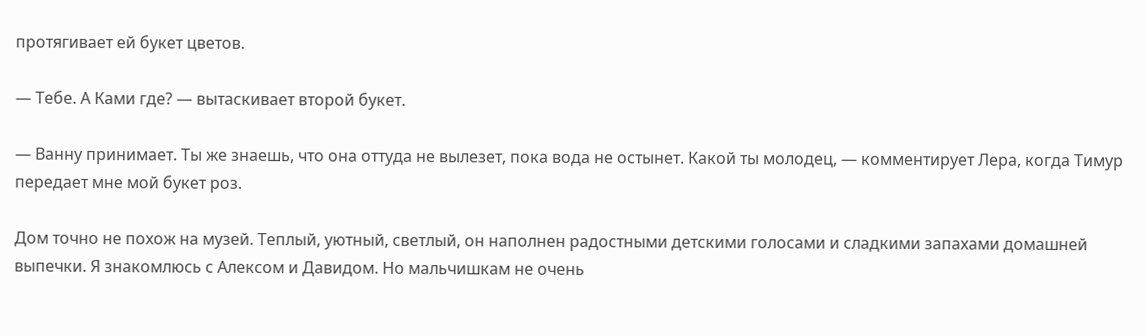протягивает ей букет цветов.

— Тебе. А Ками где? — вытаскивает второй букет.

— Ванну принимает. Ты же знаешь, что она оттуда не вылезет, пока вода не остынет. Какой ты молодец, — комментирует Лера, когда Тимур передает мне мой букет роз.

Дом точно не похож на музей. Теплый, уютный, светлый, он наполнен радостными детскими голосами и сладкими запахами домашней выпечки. Я знакомлюсь с Алексом и Давидом. Но мальчишкам не очень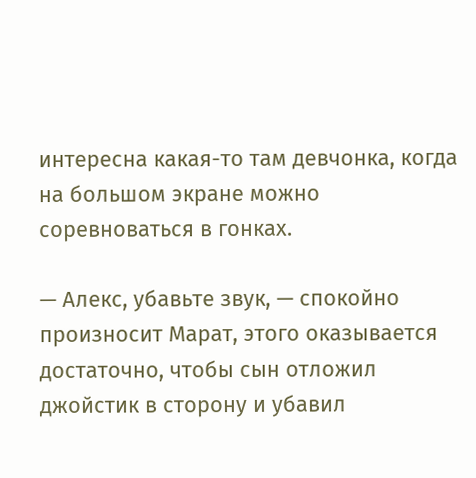интересна какая-то там девчонка, когда на большом экране можно соревноваться в гонках.

— Алекс, убавьте звук, — спокойно произносит Марат, этого оказывается достаточно, чтобы сын отложил джойстик в сторону и убавил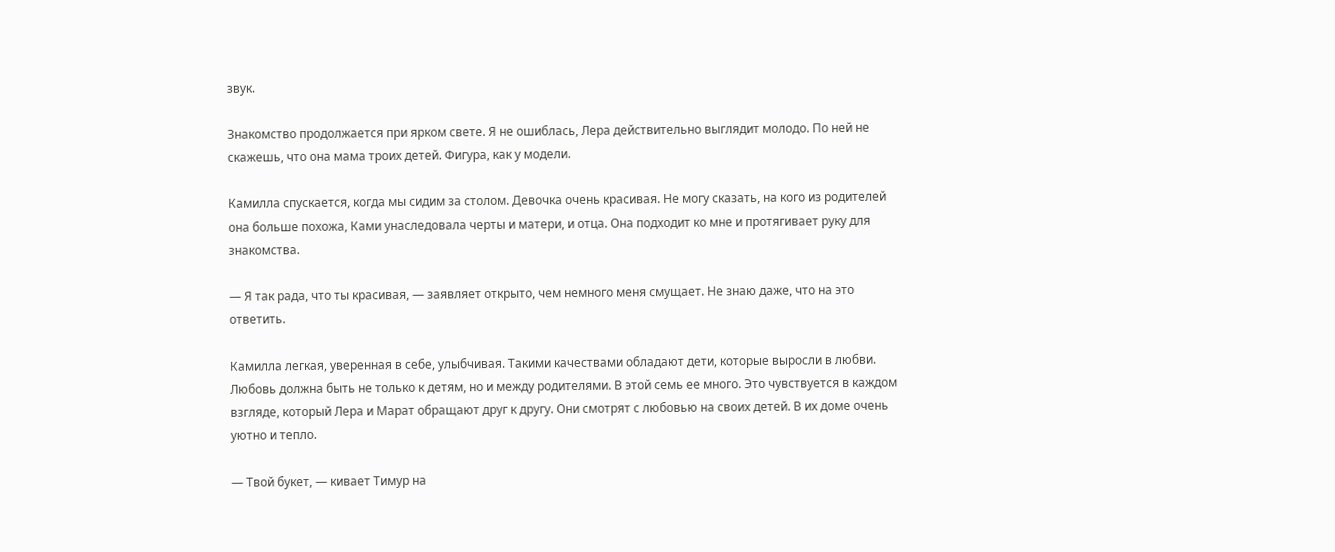звук.

Знакомство продолжается при ярком свете. Я не ошиблась, Лера действительно выглядит молодо. По ней не скажешь, что она мама троих детей. Фигура, как у модели.

Камилла спускается, когда мы сидим за столом. Девочка очень красивая. Не могу сказать, на кого из родителей она больше похожа, Ками унаследовала черты и матери, и отца. Она подходит ко мне и протягивает руку для знакомства.

— Я так рада, что ты красивая, — заявляет открыто, чем немного меня смущает. Не знаю даже, что на это ответить.

Камилла легкая, уверенная в себе, улыбчивая. Такими качествами обладают дети, которые выросли в любви. Любовь должна быть не только к детям, но и между родителями. В этой семь ее много. Это чувствуется в каждом взгляде, который Лера и Марат обращают друг к другу. Они смотрят с любовью на своих детей. В их доме очень уютно и тепло.

— Твой букет, — кивает Тимур на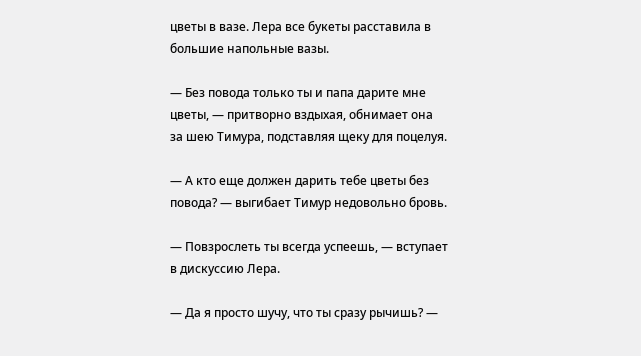цветы в вазе. Лера все букеты расставила в большие напольные вазы.

— Без повода только ты и папа дарите мне цветы, — притворно вздыхая, обнимает она за шею Тимура, подставляя щеку для поцелуя.

— А кто еще должен дарить тебе цветы без повода? — выгибает Тимур недовольно бровь.

— Повзрослеть ты всегда успеешь, — вступает в дискуссию Лера.

— Да я просто шучу, что ты сразу рычишь? —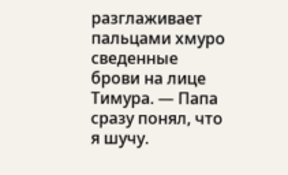разглаживает пальцами хмуро сведенные брови на лице Тимура. — Папа сразу понял, что я шучу.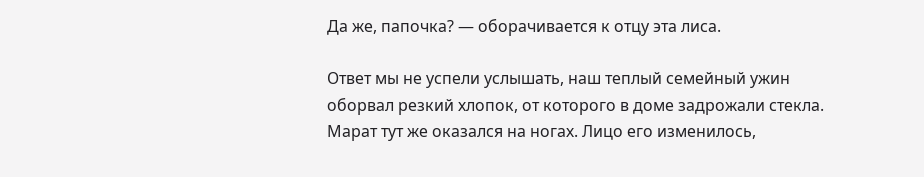Да же, папочка? — оборачивается к отцу эта лиса.

Ответ мы не успели услышать, наш теплый семейный ужин оборвал резкий хлопок, от которого в доме задрожали стекла. Марат тут же оказался на ногах. Лицо его изменилось,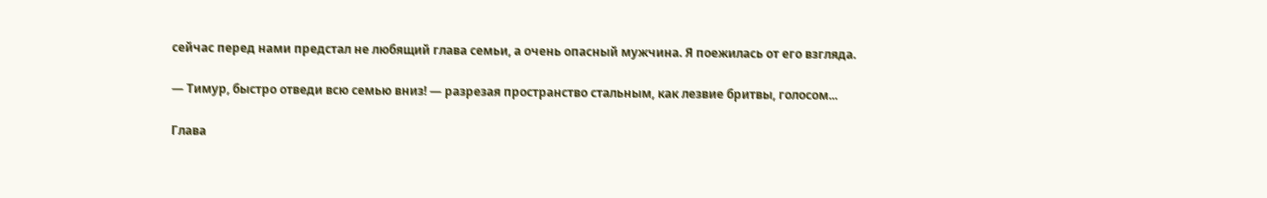сейчас перед нами предстал не любящий глава семьи, а очень опасный мужчина. Я поежилась от его взгляда.

— Тимур, быстро отведи всю семью вниз! — разрезая пространство стальным, как лезвие бритвы, голосом...

Глава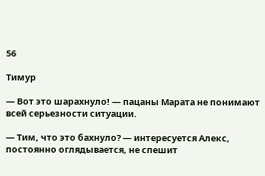56

Тимур

— Вот это шарахнуло! — пацаны Марата не понимают всей серьезности ситуации.

— Тим, что это бахнуло? — интересуется Алекс, постоянно оглядывается, не спешит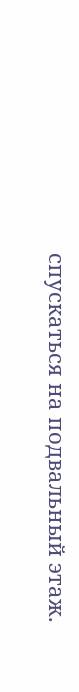спускаться на подвальный этаж.